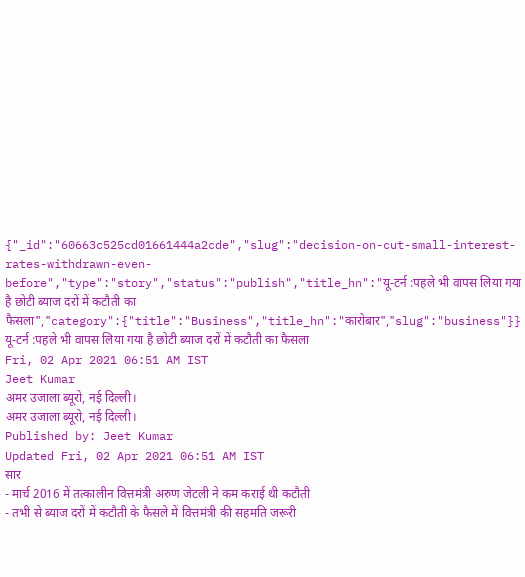{"_id":"60663c525cd01661444a2cde","slug":"decision-on-cut-small-interest-rates-withdrawn-even-before","type":"story","status":"publish","title_hn":"यू-टर्न :पहले भी वापस लिया गया है छोटी ब्याज दरों में कटौती का फैसला","category":{"title":"Business","title_hn":"कारोबार","slug":"business"}}
यू-टर्न :पहले भी वापस लिया गया है छोटी ब्याज दरों में कटौती का फैसला
Fri, 02 Apr 2021 06:51 AM IST
Jeet Kumar
अमर उजाला ब्यूरो, नई दिल्ली।
अमर उजाला ब्यूरो, नई दिल्ली।
Published by: Jeet Kumar
Updated Fri, 02 Apr 2021 06:51 AM IST
सार
- मार्च 2016 में तत्कालीन वित्तमंत्री अरुण जेटली ने कम कराई थी कटौती
- तभी से ब्याज दरों में कटौती के फैसले में वित्तमंत्री की सहमति जरूरी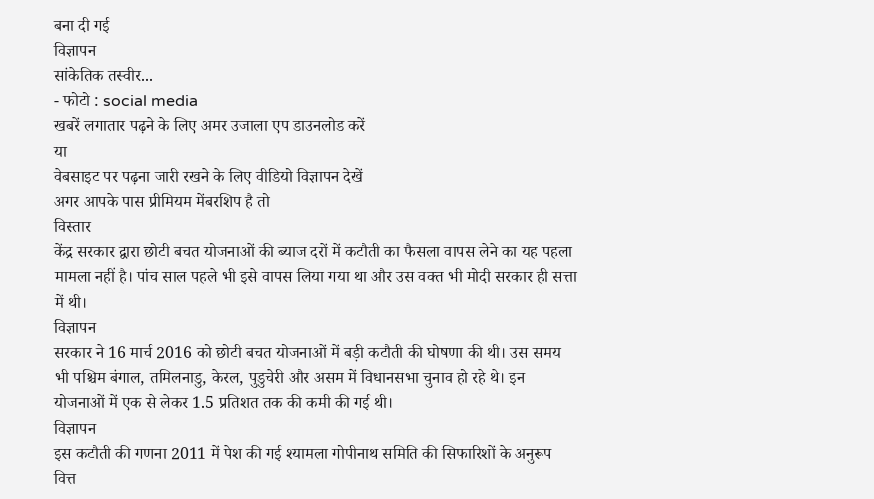बना दी गई
विज्ञापन
सांकेतिक तस्वीर...
- फोटो : social media
खबरें लगातार पढ़ने के लिए अमर उजाला एप डाउनलोड करें
या
वेबसाइट पर पढ़ना जारी रखने के लिए वीडियो विज्ञापन देखें
अगर आपके पास प्रीमियम मेंबरशिप है तो
विस्तार
केंद्र सरकार द्वारा छोटी बचत योजनाओं की ब्याज दरों में कटौती का फैसला वापस लेने का यह पहला मामला नहीं है। पांच साल पहले भी इसे वापस लिया गया था और उस वक्त भी मोदी सरकार ही सत्ता में थी।
विज्ञापन
सरकार ने 16 मार्च 2016 को छोटी बचत योजनाओं में बड़ी कटौती की घोषणा की थी। उस समय भी पश्चिम बंगाल, तमिलनाडु, केरल, पुडुचेरी और असम में विधानसभा चुनाव हो रहे थे। इन योजनाओं में एक से लेकर 1.5 प्रतिशत तक की कमी की गई थी।
विज्ञापन
इस कटौती की गणना 2011 में पेश की गई श्यामला गोपीनाथ समिति की सिफारिशों के अनुरूप वित्त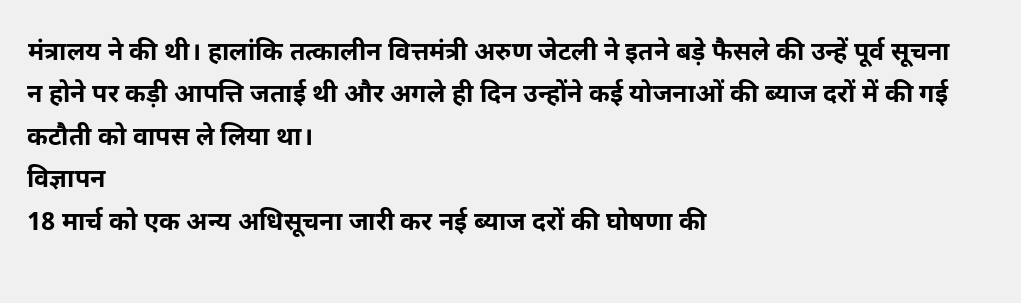मंत्रालय ने की थी। हालांकि तत्कालीन वित्तमंत्री अरुण जेटली ने इतने बड़े फैसले की उन्हें पूर्व सूचना न होने पर कड़ी आपत्ति जताई थी और अगले ही दिन उन्होंने कई योजनाओं की ब्याज दरों में की गई कटौती को वापस ले लिया था।
विज्ञापन
18 मार्च को एक अन्य अधिसूचना जारी कर नई ब्याज दरों की घोषणा की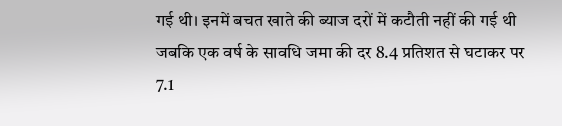गई थी। इनमें बचत खाते की ब्याज दरों में कटौती नहीं की गई थी जबकि एक वर्ष के सावधि जमा की दर 8.4 प्रतिशत से घटाकर पर 7.1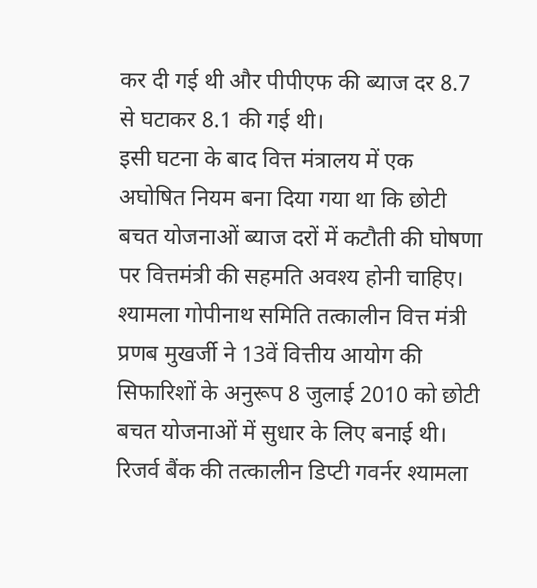कर दी गई थी और पीपीएफ की ब्याज दर 8.7 से घटाकर 8.1 की गई थी।
इसी घटना के बाद वित्त मंत्रालय में एक अघोषित नियम बना दिया गया था कि छोटी बचत योजनाओं ब्याज दरों में कटौती की घोषणा पर वित्तमंत्री की सहमति अवश्य होनी चाहिए।
श्यामला गोपीनाथ समिति तत्कालीन वित्त मंत्री प्रणब मुखर्जी ने 13वें वित्तीय आयोग की सिफारिशों के अनुरूप 8 जुलाई 2010 को छोटी बचत योजनाओं में सुधार के लिए बनाई थी।
रिजर्व बैंक की तत्कालीन डिप्टी गवर्नर श्यामला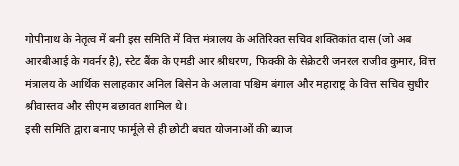गोपीनाथ के नेतृत्व में बनी इस समिति में वित्त मंत्रालय के अतिरिक्त सचिव शक्तिकांत दास (जो अब आरबीआई के गवर्नर है), स्टेट बैंक के एमडी आर श्रीधरण, फिक्की के सेक्रेटरी जनरल राजीव कुमार, वित्त मंत्रालय के आर्थिक सलाहकार अनिल बिसेन के अलावा पश्चिम बंगाल और महाराष्ट्र के वित्त सचिव सुधीर श्रीवास्तव और सीएम बछावत शामिल थे।
इसी समिति द्वारा बनाए फार्मूले से ही छोटी बचत योजनाओं की ब्याज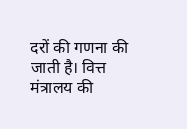दरों की गणना की जाती है। वित्त मंत्रालय की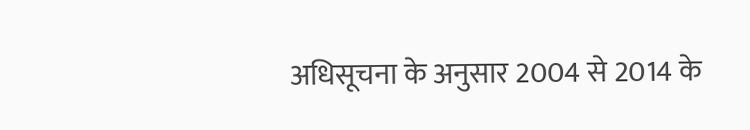अधिसूचना के अनुसार 2004 से 2014 के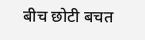बीच छोटी बचत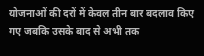योजनाओं की दरों में केवल तीन बार बदलाव किए गए जबकि उसके बाद से अभी तक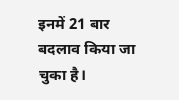इनमें 21 बार बदलाव किया जा चुका है।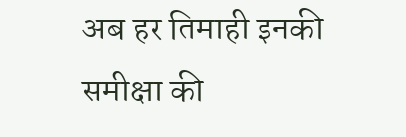अब हर तिमाही इनकी समीक्षा की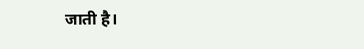जाती है।